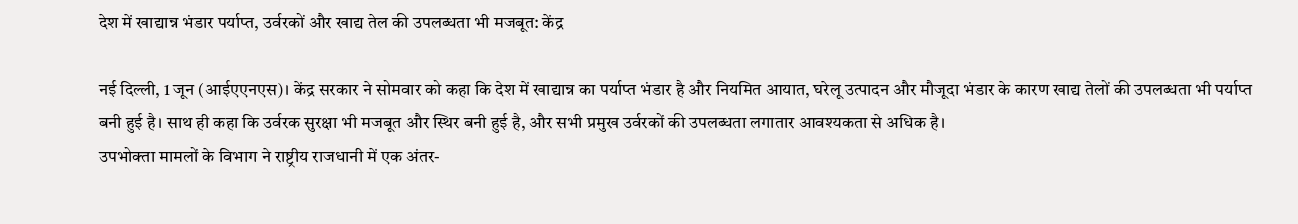देश में खाद्यान्न भंडार पर्याप्त, उर्वरकों और खाद्य तेल की उपलब्धता भी मजबूत: केंद्र

नई दिल्ली, 1 जून (आईएएनएस)। केंद्र सरकार ने सोमवार को कहा कि देश में खाद्यान्न का पर्याप्त भंडार है और नियमित आयात, घरेलू उत्पादन और मौजूदा भंडार के कारण खाद्य तेलों की उपलब्धता भी पर्याप्त बनी हुई है। साथ ही कहा कि उर्वरक सुरक्षा भी मजबूत और स्थिर बनी हुई है, और सभी प्रमुख उर्वरकों की उपलब्धता लगातार आवश्यकता से अधिक है।
उपभोक्ता मामलों के विभाग ने राष्ट्रीय राजधानी में एक अंतर-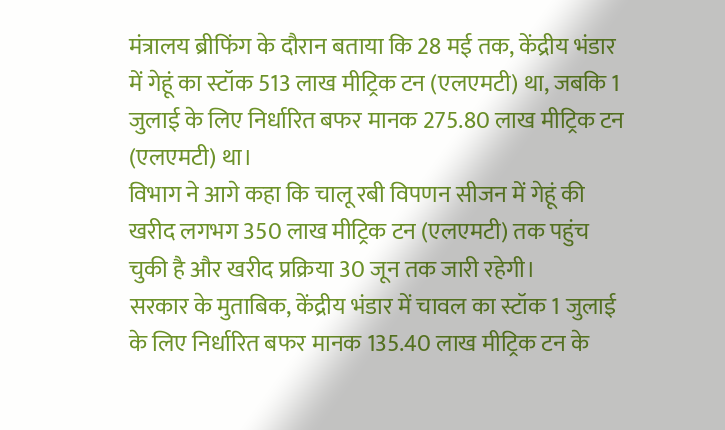मंत्रालय ब्रीफिंग के दौरान बताया कि 28 मई तक, केंद्रीय भंडार में गेहूं का स्टॉक 513 लाख मीट्रिक टन (एलएमटी) था, जबकि 1 जुलाई के लिए निर्धारित बफर मानक 275.80 लाख मीट्रिक टन (एलएमटी) था।
विभाग ने आगे कहा कि चालू रबी विपणन सीजन में गेहूं की खरीद लगभग 350 लाख मीट्रिक टन (एलएमटी) तक पहुंच चुकी है और खरीद प्रक्रिया 30 जून तक जारी रहेगी।
सरकार के मुताबिक, केंद्रीय भंडार में चावल का स्टॉक 1 जुलाई के लिए निर्धारित बफर मानक 135.40 लाख मीट्रिक टन के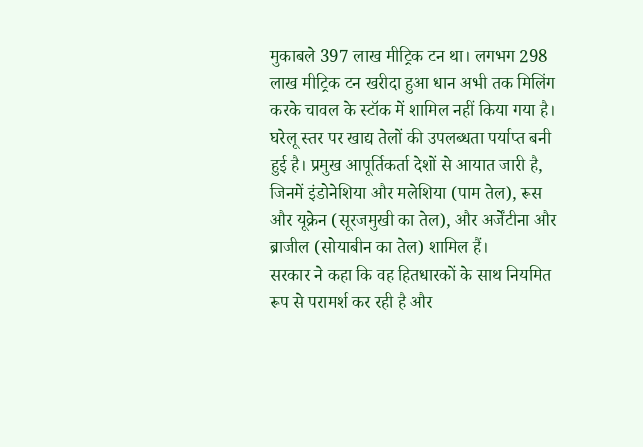मुकाबले 397 लाख मीट्रिक टन था। लगभग 298 लाख मीट्रिक टन खरीदा हुआ धान अभी तक मिलिंग करके चावल के स्टॉक में शामिल नहीं किया गया है।
घरेलू स्तर पर खाद्य तेलों की उपलब्धता पर्याप्त बनी हुई है। प्रमुख आपूर्तिकर्ता देशों से आयात जारी है, जिनमें इंडोनेशिया और मलेशिया (पाम तेल), रूस और यूक्रेन (सूरजमुखी का तेल), और अर्जेंटीना और ब्राजील (सोयाबीन का तेल) शामिल हैं।
सरकार ने कहा कि वह हितधारकों के साथ नियमित रूप से परामर्श कर रही है और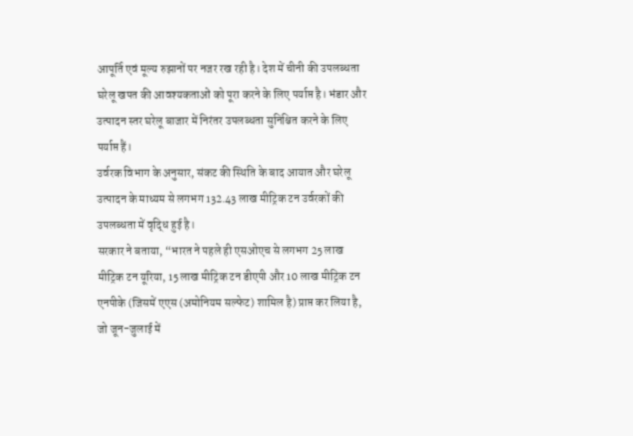आपूर्ति एवं मूल्य रुझानों पर नजर रख रही है। देश में चीनी की उपलब्धता घरेलू खपत की आवश्यकताओं को पूरा करने के लिए पर्याप्त है। भंडार और उत्पादन स्तर घरेलू बाजार में निरंतर उपलब्धता सुनिश्चित करने के लिए पर्याप्त हैं।
उर्वरक विभाग के अनुसार, संकट की स्थिति के बाद आयात और घरेलू उत्पादन के माध्यम से लगभग 132.43 लाख मीट्रिक टन उर्वरकों की उपलब्धता में वृद्धि हुई है।
सरकार ने बताया, “भारत ने पहले ही एसओएच से लगभग 25 लाख मीट्रिक टन यूरिया, 15 लाख मीट्रिक टन डीएपी और 10 लाख मीट्रिक टन एनपीके (जिसमें एएस (अमोनियम सल्फेट) शामिल है) प्राप्त कर लिया है, जो जून-जुलाई में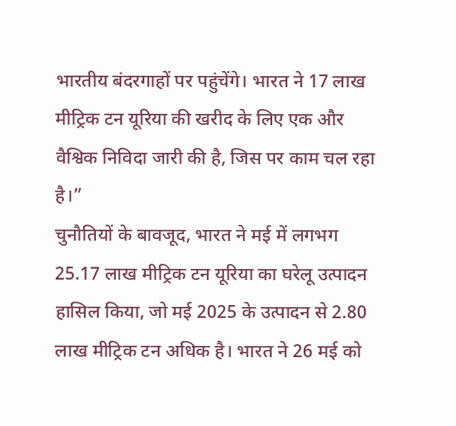भारतीय बंदरगाहों पर पहुंचेंगे। भारत ने 17 लाख मीट्रिक टन यूरिया की खरीद के लिए एक और वैश्विक निविदा जारी की है, जिस पर काम चल रहा है।”
चुनौतियों के बावजूद, भारत ने मई में लगभग 25.17 लाख मीट्रिक टन यूरिया का घरेलू उत्पादन हासिल किया, जो मई 2025 के उत्पादन से 2.80 लाख मीट्रिक टन अधिक है। भारत ने 26 मई को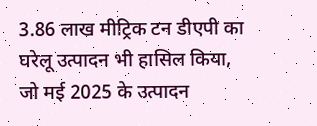3.86 लाख मीट्रिक टन डीएपी का घरेलू उत्पादन भी हासिल किया, जो मई 2025 के उत्पादन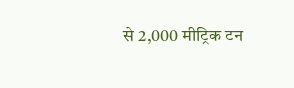से 2,000 मीट्रिक टन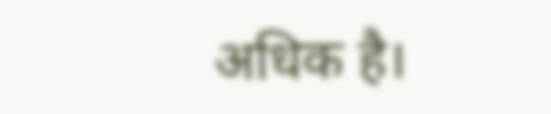अधिक है।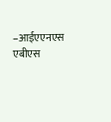–आईएएनएस
एबीएस